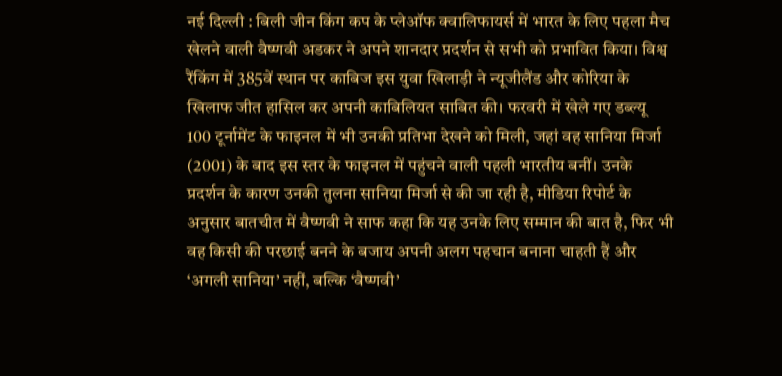नई दिल्ली : बिली जीन किंग कप के प्लेऑफ क्वालिफायर्स में भारत के लिए पहला मैच खेलने वाली वैष्णवी अडकर ने अपने शानदार प्रदर्शन से सभी को प्रभावित किया। विश्व रैंकिंग में 385वें स्थान पर काबिज इस युवा खिलाड़ी ने न्यूजीलैंड और कोरिया के खिलाफ जीत हासिल कर अपनी काबिलियत साबित की। फरवरी में खेले गए डब्ल्यू 100 टूर्नामेंट के फाइनल में भी उनकी प्रतिभा देखने को मिली, जहां वह सानिया मिर्जा (2001) के बाद इस स्तर के फाइनल में पहुंचने वाली पहली भारतीय बनीं। उनके प्रदर्शन के कारण उनकी तुलना सानिया मिर्जा से की जा रही है, मीडिया रिपोर्ट के अनुसार बातचीत में वैष्णवी ने साफ कहा कि यह उनके लिए सम्मान की बात है, फिर भी वह किसी की परछाई बनने के बजाय अपनी अलग पहचान बनाना चाहती हैं और ‘अगली सानिया’ नहीं, बल्कि ‘वैष्णवी’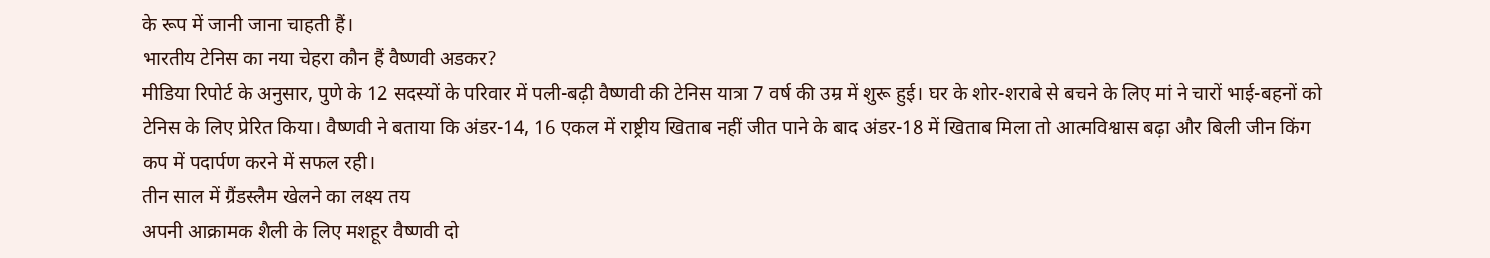के रूप में जानी जाना चाहती हैं।
भारतीय टेनिस का नया चेहरा कौन हैं वैष्णवी अडकर?
मीडिया रिपोर्ट के अनुसार, पुणे के 12 सदस्यों के परिवार में पली-बढ़ी वैष्णवी की टेनिस यात्रा 7 वर्ष की उम्र में शुरू हुई। घर के शोर-शराबे से बचने के लिए मां ने चारों भाई-बहनों को टेनिस के लिए प्रेरित किया। वैष्णवी ने बताया कि अंडर-14, 16 एकल में राष्ट्रीय खिताब नहीं जीत पाने के बाद अंडर-18 में खिताब मिला तो आत्मविश्वास बढ़ा और बिली जीन किंग कप में पदार्पण करने में सफल रही।
तीन साल में ग्रैंडस्लैम खेलने का लक्ष्य तय
अपनी आक्रामक शैली के लिए मशहूर वैष्णवी दो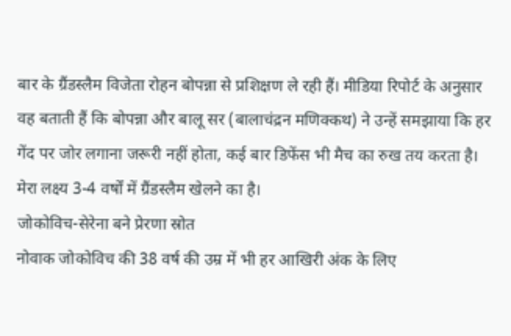बार के ग्रैंडस्लैम विजेता रोहन बोपन्ना से प्रशिक्षण ले रही हैं। मीडिया रिपोर्ट के अनुसार वह बताती हैं कि बोपन्ना और बालू सर (बालाचंद्रन मणिक्कथ) ने उन्हें समझाया कि हर गेंद पर जोर लगाना जरूरी नहीं होता, कई बार डिफेंस भी मैच का रुख तय करता है। मेरा लक्ष्य 3-4 वर्षों में ग्रैंडस्लैम खेलने का है।
जोकोविच-सेरेना बने प्रेरणा स्रोत
नोवाक जोकोविच की 38 वर्ष की उम्र में भी हर आखिरी अंक के लिए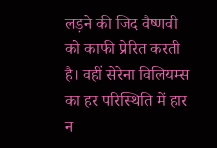लड़ने की जिद वैष्णवी को काफी प्रेरित करती है। वहीं सेरेना विलियम्स का हर परिस्थिति में हार न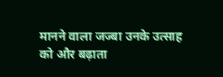मानने वाला जज्बा उनके उत्साह को और बढ़ाता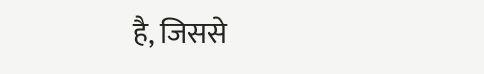है, जिससे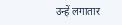उन्हें लगातार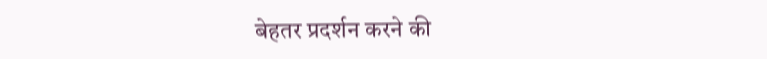बेहतर प्रदर्शन करने की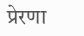प्रेरणा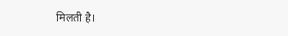मिलती है।